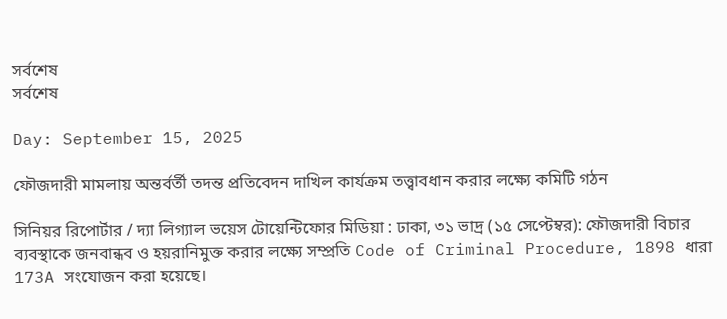সর্বশেষ
সর্বশেষ

Day: September 15, 2025

ফৌজদারী মামলায় অন্তর্বর্তী তদন্ত প্রতিবেদন দাখিল কার্যক্রম তত্ত্বাবধান করার লক্ষ্যে কমিটি গঠন

সিনিয়র রিপোর্টার / দ্যা লিগ্যাল ভয়েস টোয়েন্টিফোর মিডিয়া : ঢাকা, ৩১ ভাদ্র (১৫ সেপ্টেম্বর): ফৌজদারী বিচার ব্যবস্থাকে জনবান্ধব ও হয়রানিমুক্ত করার লক্ষ্যে সম্প্রতি Code of Criminal Procedure, 1898 ধারা 173A সংযোজন করা হয়েছে।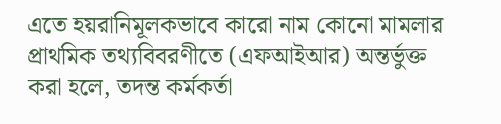এতে হয়রানিমূলকভাবে কারো নাম কোনো মামলার প্রাথমিক তথ্যবিবরণীতে (এফআইআর) অন্তর্ভুক্ত করা হলে, তদন্ত কর্মকর্তা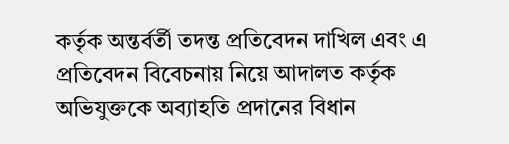কর্তৃক অন্তর্বর্তী তদন্ত প্রতিবেদন দাখিল এবং এ প্রতিবেদন বিবেচনায় নিয়ে আদালত কর্তৃক অভিযুক্তকে অব্যাহতি প্রদানের বিধান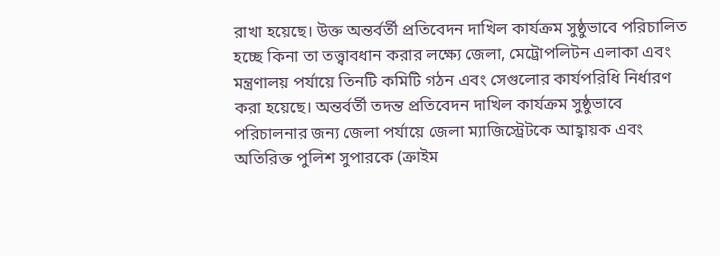রাখা হয়েছে। উক্ত অন্তর্বর্তী প্রতিবেদন দাখিল কার্যক্রম সুষ্ঠুভাবে পরিচালিত হচ্ছে কিনা তা তত্ত্বাবধান করার লক্ষ্যে জেলা, মেট্রোপলিটন এলাকা এবং মন্ত্রণালয় পর্যায়ে তিনটি কমিটি গঠন এবং সেগুলোর কার্যপরিধি নির্ধারণ করা হয়েছে। অন্তর্বর্তী তদন্ত প্রতিবেদন দাখিল কার্যক্রম সুষ্ঠুভাবে পরিচালনার জন্য জেলা পর্যায়ে জেলা ম্যাজিস্ট্রেটকে আহ্বায়ক এবং অতিরিক্ত পুলিশ সুপারকে (ক্রাইম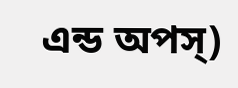এন্ড অপস্‌)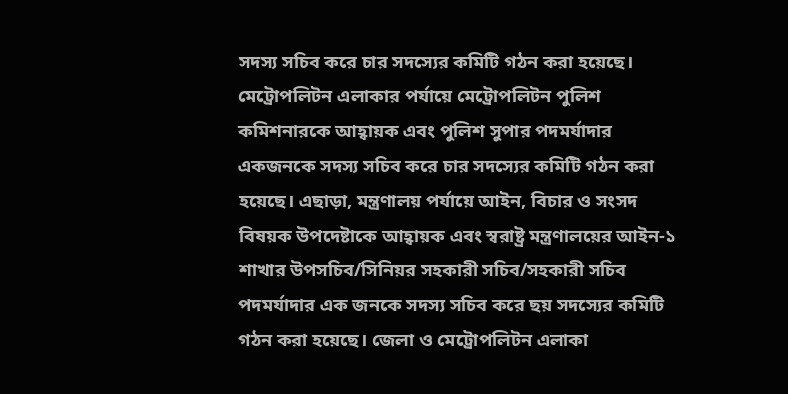সদস্য সচিব করে চার সদস্যের কমিটি গঠন করা হয়েছে। মেট্রোপলিটন এলাকার পর্যায়ে মেট্রোপলিটন পুলিশ কমিশনারকে আহ্বায়ক এবং পুলিশ সুপার পদমর্যাদার একজনকে সদস্য সচিব করে চার সদস্যের কমিটি গঠন করা হয়েছে। এছাড়া, মন্ত্রণালয় পর্যায়ে আইন, বিচার ও সংসদ বিষয়ক উপদেষ্টাকে আহ্বায়ক এবং স্বরাষ্ট্র মন্ত্রণালয়ের আইন-১ শাখার উপসচিব/সিনিয়র সহকারী সচিব/সহকারী সচিব পদমর্যাদার এক জনকে সদস্য সচিব করে ছয় সদস্যের কমিটি গঠন করা হয়েছে। জেলা ও মেট্রোপলিটন এলাকা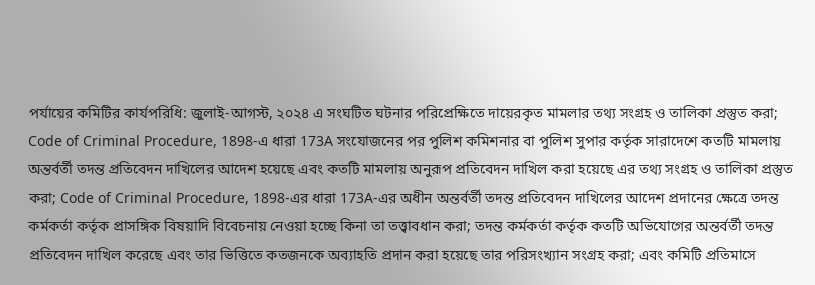পর্যায়ের কমিটির কার্যপরিধি: জুলাই-আগস্ট, ২০২৪ এ সংঘটিত ঘটনার পরিপ্রেক্ষিতে দায়েরকৃত মামলার তথ্য সংগ্রহ ও তালিকা প্রস্তুত করা; Code of Criminal Procedure, 1898-এ ধারা 173A সংযোজনের পর পুলিশ কমিশনার বা পুলিশ সুপার কর্তৃক সারাদেশে কতটি মামলায় অন্তর্বর্তী তদন্ত প্রতিবেদন দাখিলের আদেশ হয়েছে এবং কতটি মামলায় অনুরূপ প্রতিবেদন দাখিল করা হয়েছে এর তথ্য সংগ্রহ ও তালিকা প্রস্তুত করা; Code of Criminal Procedure, 1898-এর ধারা 173A-এর অধীন অন্তর্বর্তী তদন্ত প্রতিবেদন দাখিলের আদেশ প্রদানের ক্ষেত্রে তদন্ত কর্মকর্তা কর্তৃক প্রাসঙ্গিক বিষয়াদি বিবেচনায় নেওয়া হচ্ছে কিনা তা তত্ত্বাবধান করা; তদন্ত কর্মকর্তা কর্তৃক কতটি অভিযোগের অন্তর্বর্তী তদন্ত প্রতিবেদন দাখিল করেছে এবং তার ভিত্তিতে কতজনকে অব্যাহতি প্রদান করা হয়েছে তার পরিসংখ্যান সংগ্রহ করা; এবং কমিটি প্রতিমাসে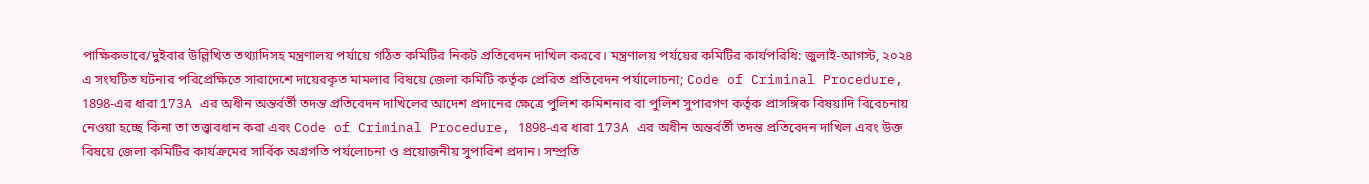পাক্ষিকভাবে/দুইবার উল্লিখিত তথ্যাদিসহ মন্ত্রণালয় পর্যায়ে গঠিত কমিটির নিকট প্রতিবেদন দাখিল করবে। মন্ত্রণালয় পর্যয়ের কমিটির কার্যপরিধি: জুলাই-আগস্ট, ২০২৪ এ সংঘটিত ঘটনার পরিপ্রেক্ষিতে সারাদেশে দায়েরকৃত মামলার বিষয়ে জেলা কমিটি কর্তৃক প্রেরিত প্রতিবেদন পর্যালোচনা; Code of Criminal Procedure, 1898-এর ধারা 173A এর অধীন অন্তর্বর্তী তদন্ত প্রতিবেদন দাখিলের আদেশ প্রদানের ক্ষেত্রে পুলিশ কমিশনার বা পুলিশ সুপারগণ কর্তৃক প্রাসঙ্গিক বিষয়াদি বিবেচনায় নেওয়া হচ্ছে কিনা তা তত্ত্বাবধান করা এবং Code of Criminal Procedure, 1898-এর ধারা 173A এর অধীন অন্তর্বর্তী তদন্ত প্রতিবেদন দাখিল এবং উক্ত বিষয়ে জেলা কমিটির কার্যক্রমের সার্বিক অগ্রগতি পর্যলোচনা ও প্রয়োজনীয় সুপারিশ প্রদান। সম্প্রতি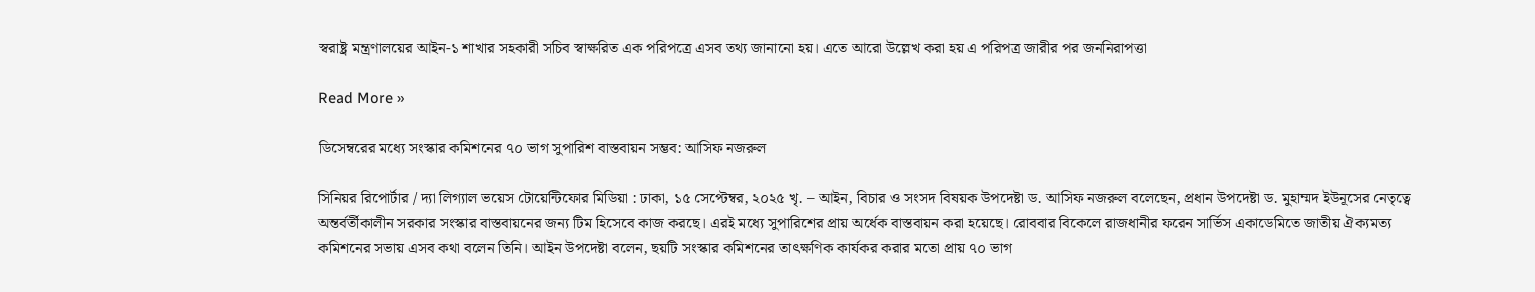স্বরাষ্ট্র মন্ত্রণালয়ের আইন-১ শাখার সহকারী সচিব স্বাক্ষরিত এক পরিপত্রে এসব তথ্য জানানো হয়। এতে আরো উল্লেখ করা হয় এ পরিপত্র জারীর পর জননিরাপত্তা

Read More »

ডিসেম্বরের মধ্যে সংস্কার কমিশনের ৭০ ভাগ সুপারিশ বাস্তবায়ন সম্ভব: আসিফ নজরুল

সিনিয়র রিপোর্টার / দ্যা লিগ্যাল ভয়েস টোয়েন্টিফোর মিডিয়া : ঢাকা, ১৫ সেপ্টেম্বর, ২০২৫ খৃ. – আইন, বিচার ও সংসদ বিষয়ক উপদেষ্টা ড. আসিফ নজরুল বলেছেন, প্রধান উপদেষ্টা ড. মুহাম্মদ ইউনূসের নেতৃত্বে অন্তর্বর্তীকালীন সরকার সংস্কার বাস্তবায়নের জন্য টিম হিসেবে কাজ করছে। এরই মধ্যে সুপারিশের প্রায় অর্ধেক বাস্তবায়ন করা হয়েছে। রোববার বিকেলে রাজধানীর ফরেন সার্ভিস একাডেমিতে জাতীয় ঐক্যমত্য কমিশনের সভায় এসব কথা বলেন তিনি। আইন উপদেষ্টা বলেন, ছয়টি সংস্কার কমিশনের তাৎক্ষণিক কার্যকর করার মতো প্রায় ৭০ ভাগ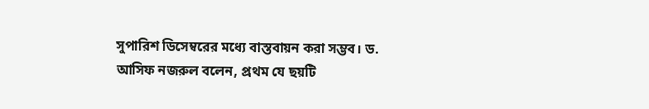সুপারিশ ডিসেম্বরের মধ্যে বাস্তবায়ন করা সম্ভব। ড. আসিফ নজরুল বলেন, প্রথম যে ছয়টি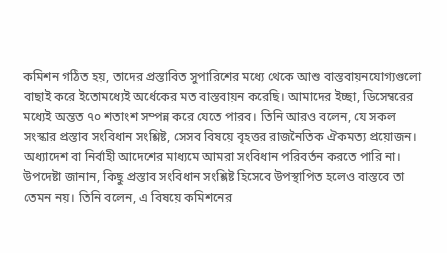কমিশন গঠিত হয়, তাদের প্রস্তাবিত সুপারিশের মধ্যে থেকে আশু বাস্তবায়নযোগ্যগুলো বাছাই করে ইতোমধ্যেই অর্ধেকের মত বাস্তবায়ন করেছি। আমাদের ইচ্ছা, ডিসেম্বরের মধ্যেই অন্তত ৭০ শতাংশ সম্পন্ন করে যেতে পারব। তিনি আরও বলেন, যে সকল সংস্কার প্রস্তাব সংবিধান সংশ্লিষ্ট, সেসব বিষয়ে বৃহত্তর রাজনৈতিক ঐকমত্য প্রয়োজন। অধ্যাদেশ বা নির্বাহী আদেশের মাধ্যমে আমরা সংবিধান পরিবর্তন করতে পারি না। উপদেষ্টা জানান, কিছু প্রস্তাব সংবিধান সংশ্লিষ্ট হিসেবে উপস্থাপিত হলেও বাস্তবে তা তেমন নয়। তিনি বলেন, এ বিষয়ে কমিশনের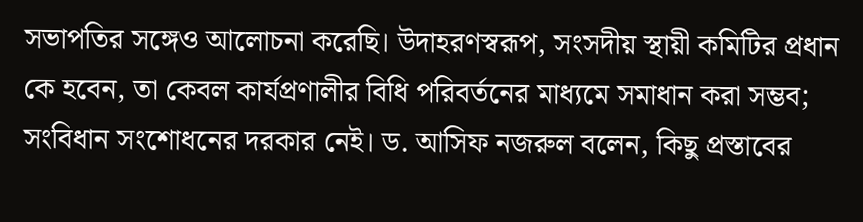সভাপতির সঙ্গেও আলোচনা করেছি। উদাহরণস্বরূপ, সংসদীয় স্থায়ী কমিটির প্রধান কে হবেন, তা কেবল কার্যপ্রণালীর বিধি পরিবর্তনের মাধ্যমে সমাধান করা সম্ভব; সংবিধান সংশোধনের দরকার নেই। ড. আসিফ নজরুল বলেন, কিছু প্রস্তাবের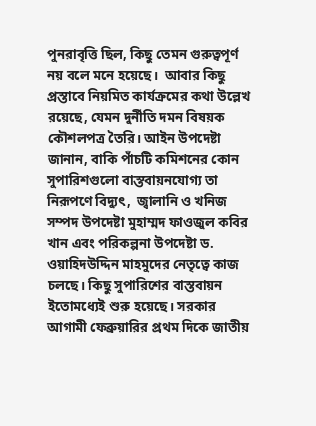পুনরাবৃত্তি ছিল, কিছু তেমন গুরুত্বপূর্ণ নয় বলে মনে হয়েছে।  আবার কিছু প্রস্তাবে নিয়মিত কার্যক্রমের কথা উল্লেখ রয়েছে, যেমন দুর্নীতি দমন বিষয়ক কৌশলপত্র তৈরি। আইন উপদেষ্টা জানান, বাকি পাঁচটি কমিশনের কোন সুপারিশগুলো বাস্তবায়নযোগ্য তা নিরূপণে বিদ্যুৎ,  জ্বালানি ও খনিজ সম্পদ উপদেষ্টা মুহাম্মদ ফাওজুল কবির খান এবং পরিকল্পনা উপদেষ্টা ড. ওয়াহিদউদ্দিন মাহমুদের নেতৃত্বে কাজ চলছে। কিছু সুপারিশের বাস্তবায়ন ইতোমধ্যেই শুরু হয়েছে। সরকার আগামী ফেব্রুয়ারির প্রথম দিকে জাতীয়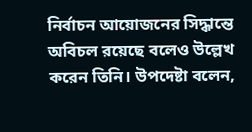নির্বাচন আয়োজনের সিদ্ধান্তে অবিচল রয়েছে বলেও উল্লেখ করেন তিনি। উপদেষ্টা বলেন,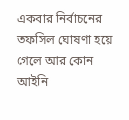একবার নির্বাচনের তফসিল ঘোষণা হয়ে গেলে আর কোন আইনি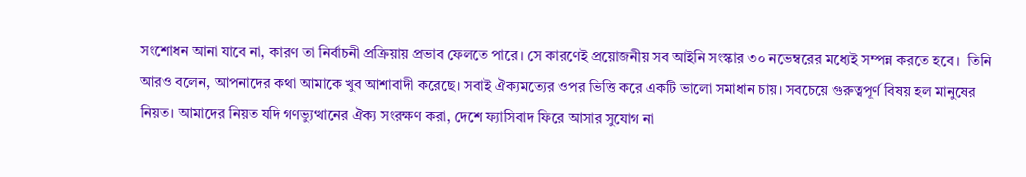সংশোধন আনা যাবে না, কারণ তা নির্বাচনী প্রক্রিয়ায় প্রভাব ফেলতে পারে। সে কারণেই প্রয়োজনীয় সব আইনি সংস্কার ৩০ নভেম্বরের মধ্যেই সম্পন্ন করতে হবে।  তিনি আরও বলেন, আপনাদের কথা আমাকে খুব আশাবাদী করেছে। সবাই ঐক্যমত্যের ওপর ভিত্তি করে একটি ভালো সমাধান চায়। সবচেয়ে গুরুত্বপূর্ণ বিষয় হল মানুষের নিয়ত। আমাদের নিয়ত যদি গণভ্যুত্থানের ঐক্য সংরক্ষণ করা, দেশে ফ্যাসিবাদ ফিরে আসার সুযোগ না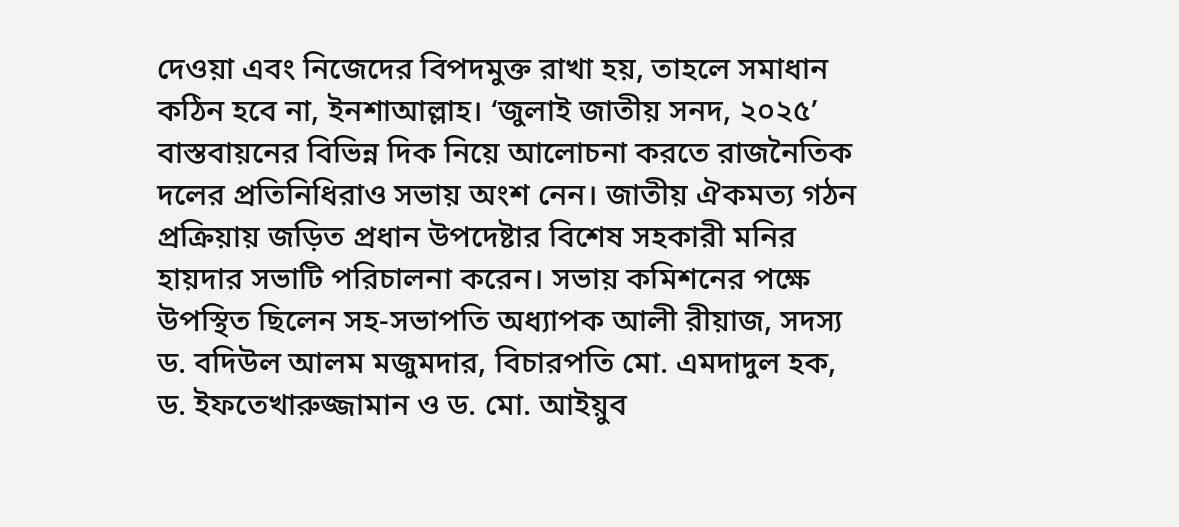দেওয়া এবং নিজেদের বিপদমুক্ত রাখা হয়, তাহলে সমাধান কঠিন হবে না, ইনশাআল্লাহ। ‘জুলাই জাতীয় সনদ, ২০২৫’ বাস্তবায়নের বিভিন্ন দিক নিয়ে আলোচনা করতে রাজনৈতিক দলের প্রতিনিধিরাও সভায় অংশ নেন। জাতীয় ঐকমত্য গঠন প্রক্রিয়ায় জড়িত প্রধান উপদেষ্টার বিশেষ সহকারী মনির হায়দার সভাটি পরিচালনা করেন। সভায় কমিশনের পক্ষে উপস্থিত ছিলেন সহ-সভাপতি অধ্যাপক আলী রীয়াজ, সদস্য ড. বদিউল আলম মজুমদার, বিচারপতি মো. এমদাদুল হক, ড. ইফতেখারুজ্জামান ও ড. মো. আইয়ুব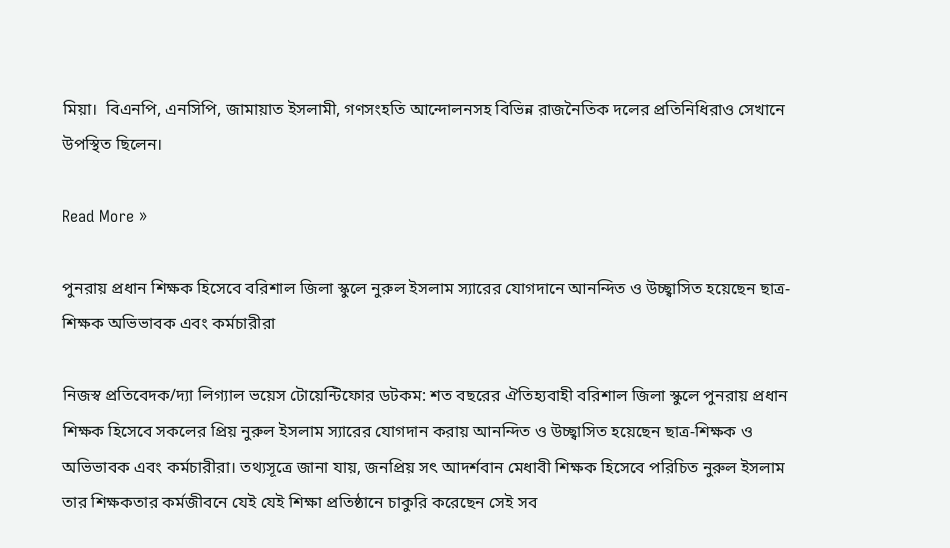মিয়া।  বিএনপি, এনসিপি, জামায়াত ইসলামী, গণসংহতি আন্দোলনসহ বিভিন্ন রাজনৈতিক দলের প্রতিনিধিরাও সেখানে উপস্থিত ছিলেন।

Read More »

পুনরায় প্রধান শিক্ষক হিসেবে বরিশাল জিলা স্কুলে নুরুল ইসলাম স্যারের যোগদানে আনন্দিত ও উচ্ছ্বাসিত হয়েছেন ছাত্র-শিক্ষক অভিভাবক এবং কর্মচারীরা

নিজস্ব প্রতিবেদক/দ্যা লিগ্যাল ভয়েস টোয়েন্টিফোর ডটকম: শত বছরের ঐতিহ্যবাহী বরিশাল জিলা স্কুলে পুনরায় প্রধান শিক্ষক হিসেবে সকলের প্রিয় নুরুল ইসলাম স্যারের যোগদান করায় আনন্দিত ও উচ্ছ্বাসিত হয়েছেন ছাত্র-শিক্ষক ও অভিভাবক এবং কর্মচারীরা। তথ্যসূত্রে জানা যায়, জনপ্রিয় সৎ আদর্শবান মেধাবী শিক্ষক হিসেবে পরিচিত নুরুল ইসলাম তার শিক্ষকতার কর্মজীবনে যেই যেই শিক্ষা প্রতিষ্ঠানে চাকুরি করেছেন সেই সব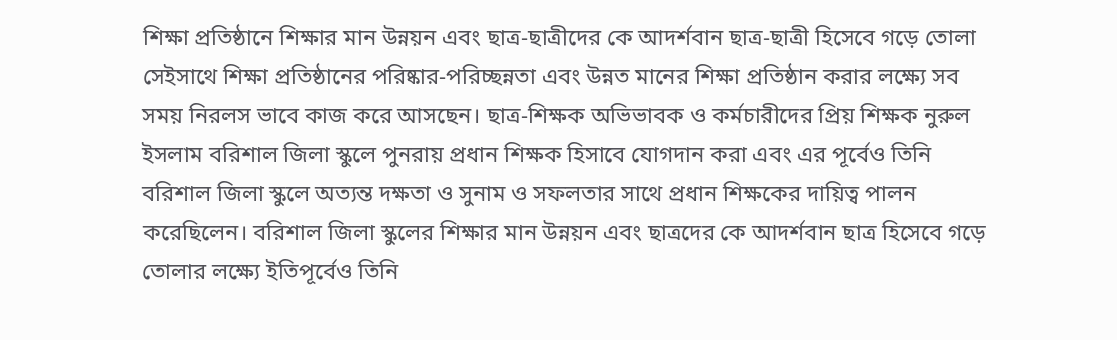শিক্ষা প্রতিষ্ঠানে শিক্ষার মান উন্নয়ন এবং ছাত্র-ছাত্রীদের কে আদর্শবান ছাত্র-ছাত্রী হিসেবে গড়ে তোলা সেইসাথে শিক্ষা প্রতিষ্ঠানের পরিষ্কার-পরিচ্ছন্নতা এবং উন্নত মানের শিক্ষা প্রতিষ্ঠান করার লক্ষ্যে সব সময় নিরলস ভাবে কাজ করে আসছেন। ছাত্র-শিক্ষক অভিভাবক ও কর্মচারীদের প্রিয় শিক্ষক নুরুল ইসলাম বরিশাল জিলা স্কুলে পুনরায় প্রধান শিক্ষক হিসাবে যোগদান করা এবং এর পূর্বেও তিনি বরিশাল জিলা স্কুলে অত্যন্ত দক্ষতা ও সুনাম ও সফলতার সাথে প্রধান শিক্ষকের দায়িত্ব পালন করেছিলেন। বরিশাল জিলা স্কুলের শিক্ষার মান উন্নয়ন এবং ছাত্রদের কে আদর্শবান ছাত্র হিসেবে গড়ে তোলার লক্ষ্যে ইতিপূর্বেও তিনি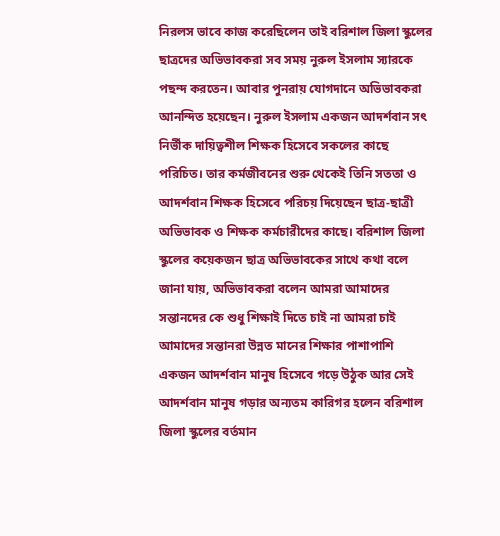নিরলস ভাবে কাজ করেছিলেন তাই বরিশাল জিলা স্কুলের ছাত্রদের অভিভাবকরা সব সময় নুরুল ইসলাম স্যারকে পছন্দ করতেন। আবার পুনরায় যোগদানে অভিভাবকরা আনন্দিত হয়েছেন। নুরুল ইসলাম একজন আদর্শবান সৎ নির্ভীক দায়িত্বশীল শিক্ষক হিসেবে সকলের কাছে পরিচিত। তার কর্মজীবনের শুরু থেকেই তিনি সততা ও আদর্শবান শিক্ষক হিসেবে পরিচয় দিয়েছেন ছাত্র-ছাত্রী অভিভাবক ও শিক্ষক কর্মচারীদের কাছে। বরিশাল জিলা স্কুলের কয়েকজন ছাত্র অভিভাবকের সাথে কথা বলে জানা যায়, অভিভাবকরা বলেন আমরা আমাদের সন্তানদের কে শুধু শিক্ষাই দিতে চাই না আমরা চাই আমাদের সন্তানরা উন্নত মানের শিক্ষার পাশাপাশি একজন আদর্শবান মানুষ হিসেবে গড়ে উঠুক আর সেই আদর্শবান মানুষ গড়ার অন্যতম কারিগর হলেন বরিশাল জিলা স্কুলের বর্তমান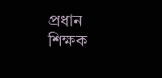প্রধান শিক্ষক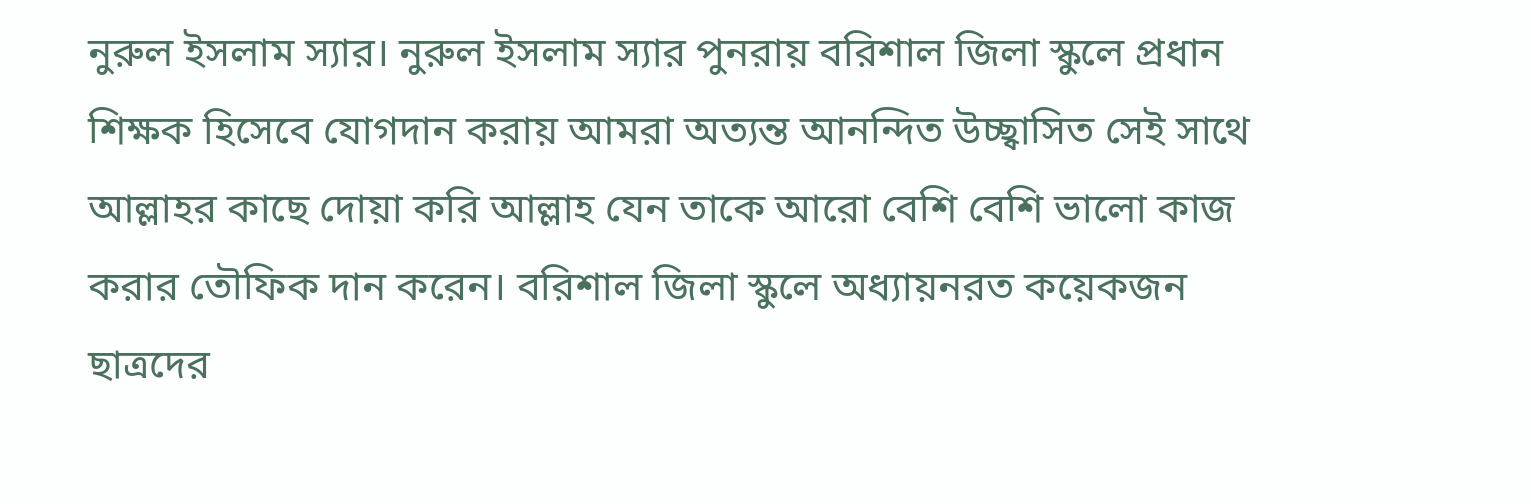নুরুল ইসলাম স্যার। নুরুল ইসলাম স্যার পুনরায় বরিশাল জিলা স্কুলে প্রধান শিক্ষক হিসেবে যোগদান করায় আমরা অত্যন্ত আনন্দিত উচ্ছ্বাসিত সেই সাথে আল্লাহর কাছে দোয়া করি আল্লাহ যেন তাকে আরো বেশি বেশি ভালো কাজ করার তৌফিক দান করেন। বরিশাল জিলা স্কুলে অধ্যায়নরত কয়েকজন ছাত্রদের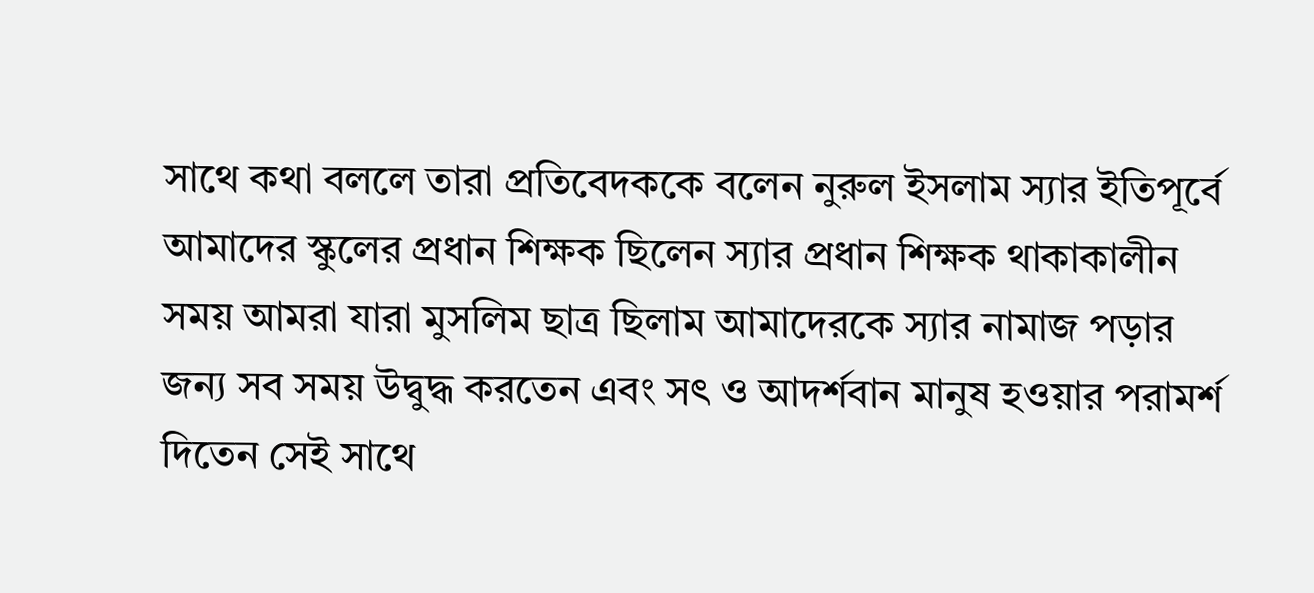সাথে কথা বললে তারা প্রতিবেদককে বলেন নুরুল ইসলাম স্যার ইতিপূর্বে আমাদের স্কুলের প্রধান শিক্ষক ছিলেন স্যার প্রধান শিক্ষক থাকাকালীন সময় আমরা যারা মুসলিম ছাত্র ছিলাম আমাদেরকে স্যার নামাজ পড়ার জন্য সব সময় উদ্বুদ্ধ করতেন এবং সৎ ও আদর্শবান মানুষ হওয়ার পরামর্শ দিতেন সেই সাথে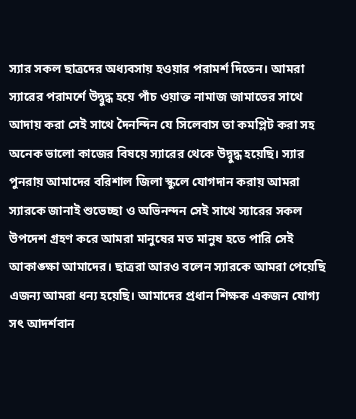স্যার সকল ছাত্রদের অধ্যবসায় হওয়ার পরামর্শ দিতেন। আমরা স্যারের পরামর্শে উদ্বুদ্ধ হয়ে পাঁচ ওয়াক্ত নামাজ জামাতের সাথে আদায় করা সেই সাথে দৈনন্দিন যে সিলেবাস তা কমপ্লিট করা সহ অনেক ভালো কাজের বিষয়ে স্যারের থেকে উদ্বুদ্ধ হয়েছি। স্যার পুনরায় আমাদের বরিশাল জিলা স্কুলে যোগদান করায় আমরা স্যারকে জানাই শুভেচ্ছা ও অভিনন্দন সেই সাথে স্যারের সকল উপদেশ গ্রহণ করে আমরা মানুষের মত মানুষ হতে পারি সেই আকাঙ্ক্ষা আমাদের। ছাত্ররা আরও বলেন স্যারকে আমরা পেয়েছি এজন্য আমরা ধন্য হয়েছি। আমাদের প্রধান শিক্ষক একজন যোগ্য সৎ আদর্শবান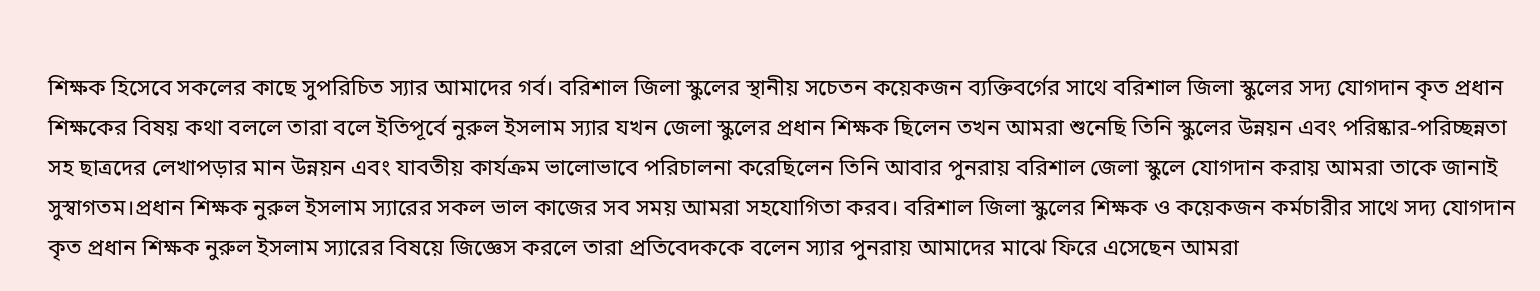শিক্ষক হিসেবে সকলের কাছে সুপরিচিত স্যার আমাদের গর্ব। বরিশাল জিলা স্কুলের স্থানীয় সচেতন কয়েকজন ব্যক্তিবর্গের সাথে বরিশাল জিলা স্কুলের সদ্য যোগদান কৃত প্রধান শিক্ষকের বিষয় কথা বললে তারা বলে ইতিপূর্বে নুরুল ইসলাম স্যার যখন জেলা স্কুলের প্রধান শিক্ষক ছিলেন তখন আমরা শুনেছি তিনি স্কুলের উন্নয়ন এবং পরিষ্কার-পরিচ্ছন্নতা সহ ছাত্রদের লেখাপড়ার মান উন্নয়ন এবং যাবতীয় কার্যক্রম ভালোভাবে পরিচালনা করেছিলেন তিনি আবার পুনরায় বরিশাল জেলা স্কুলে যোগদান করায় আমরা তাকে জানাই সুস্বাগতম।প্রধান শিক্ষক নুরুল ইসলাম স্যারের সকল ভাল কাজের সব সময় আমরা সহযোগিতা করব। বরিশাল জিলা স্কুলের শিক্ষক ও কয়েকজন কর্মচারীর সাথে সদ্য যোগদান কৃত প্রধান শিক্ষক নুরুল ইসলাম স্যারের বিষয়ে জিজ্ঞেস করলে তারা প্রতিবেদককে বলেন স্যার পুনরায় আমাদের মাঝে ফিরে এসেছেন আমরা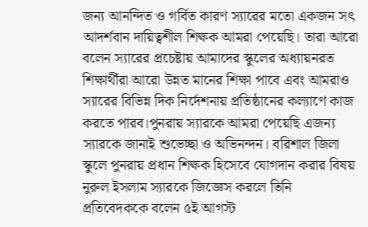জন্য আনন্দিত ও গর্বিত কারণ স্যারের মতো একজন সৎ আদর্শবান দায়িত্বশীল শিক্ষক আমরা পেয়েছি। তারা আরো বলেন স্যারের প্রচেষ্টায় আমাদের স্কুলের অধ্যায়নরত শিক্ষার্থীরা আরো উন্নত মানের শিক্ষা পাবে এবং আমরাও স্যারের বিভিন্ন দিক নির্দেশনায় প্রতিষ্ঠানের কল্যাণে কাজ করতে পারব।পুনরায় স্যারকে আমরা পেয়েছি এজন্য স্যারকে জানাই শুভেচ্ছা ও অভিনন্দন। বরিশাল জিলা স্কুলে পুনরায় প্রধান শিক্ষক হিসেবে যোগদান করার বিষয় নুরুল ইসলাম স্যারকে জিজ্ঞেস করলে তিনি প্রতিবেদককে বলেন ৫ই আগস্ট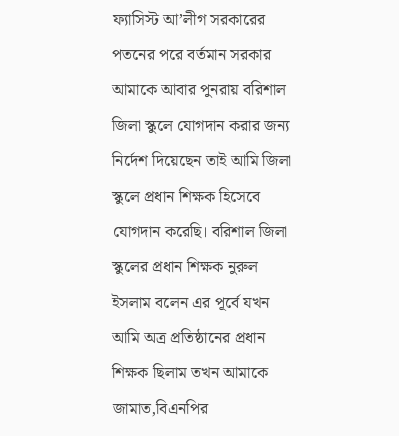ফ্যাসিস্ট আ’লীগ সরকারের পতনের পরে বর্তমান সরকার আমাকে আবার পুনরায় বরিশাল জিলা স্কুলে যোগদান করার জন্য নির্দেশ দিয়েছেন তাই আমি জিলা স্কুলে প্রধান শিক্ষক হিসেবে যোগদান করেছি। বরিশাল জিলা স্কুলের প্রধান শিক্ষক নুরুল ইসলাম বলেন এর পূর্বে যখন আমি অত্র প্রতিষ্ঠানের প্রধান শিক্ষক ছিলাম তখন আমাকে জামাত,বিএনপির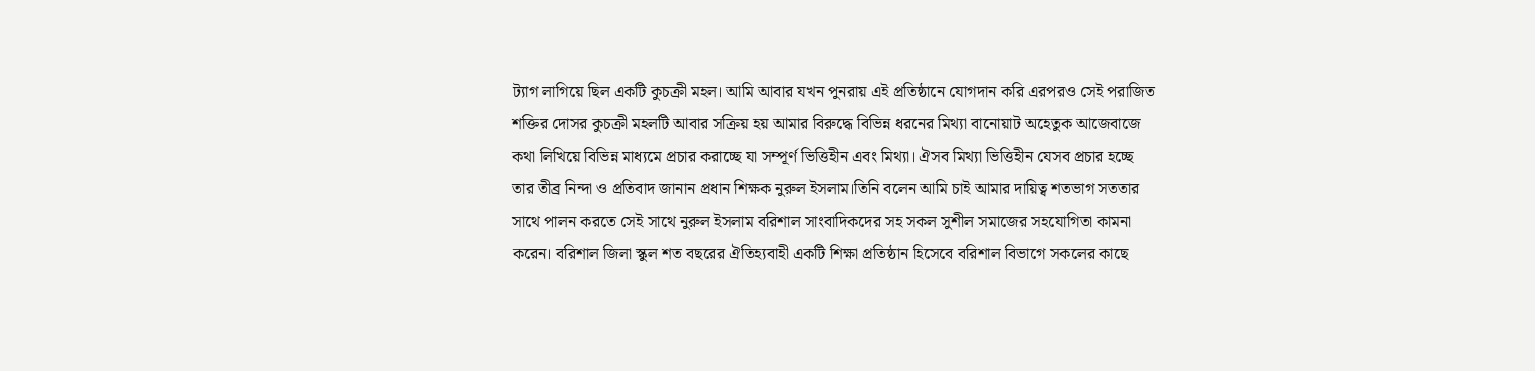ট্যাগ লাগিয়ে ছিল একটি কুচক্রী মহল। আমি আবার যখন পুনরায় এই প্রতিষ্ঠানে যোগদান করি এরপরও সেই পরাজিত শক্তির দোসর কুচক্রী মহলটি আবার সক্রিয় হয় আমার বিরুদ্ধে বিভিন্ন ধরনের মিথ্যা বানোয়াট অহেতুক আজেবাজে কথা লিখিয়ে বিভিন্ন মাধ্যমে প্রচার করাচ্ছে যা সম্পূর্ণ ভিত্তিহীন এবং মিথ্যা। ঐসব মিথ্যা ভিত্তিহীন যেসব প্রচার হচ্ছে তার তীব্র নিন্দা ও প্রতিবাদ জানান প্রধান শিক্ষক নুরুল ইসলাম।তিনি বলেন আমি চাই আমার দায়িত্ব শতভাগ সততার সাথে পালন করতে সেই সাথে নুরুল ইসলাম বরিশাল সাংবাদিকদের সহ সকল সুশীল সমাজের সহযোগিতা কামনা করেন। বরিশাল জিলা স্কুল শত বছরের ঐতিহ্যবাহী একটি শিক্ষা প্রতিষ্ঠান হিসেবে বরিশাল বিভাগে সকলের কাছে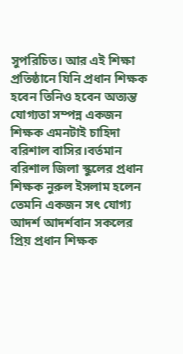সুপরিচিত। আর এই শিক্ষা প্রতিষ্ঠানে যিনি প্রধান শিক্ষক হবেন তিনিও হবেন অত্যন্ত যোগ্যতা সম্পন্ন একজন শিক্ষক এমনটাই চাহিদা বরিশাল বাসির।বর্তমান বরিশাল জিলা স্কুলের প্রধান শিক্ষক নুরুল ইসলাম হলেন তেমনি একজন সৎ যোগ্য আদর্শ আদর্শবান সকলের প্রিয় প্রধান শিক্ষক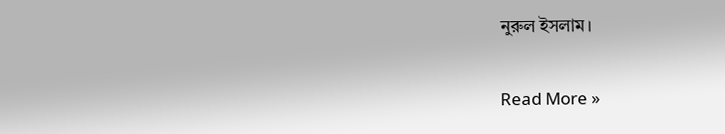নুরুল ইসলাম।

Read More »